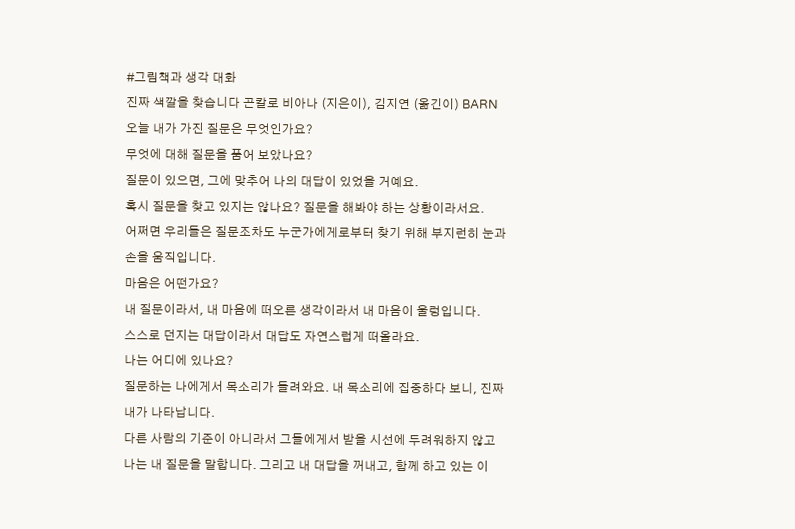#그림책과 생각 대화
진짜 색깔을 찾습니다 곤칼로 비아나 (지은이), 김지연 (옮긴이) BARN
오늘 내가 가진 질문은 무엇인가요?
무엇에 대해 질문을 품어 보았나요?
질문이 있으면, 그에 맞추어 나의 대답이 있었을 거예요.
혹시 질문을 찾고 있지는 않나요? 질문을 해봐야 하는 상황이라서요.
어쩌면 우리들은 질문조차도 누군가에게로부터 찾기 위해 부지런히 눈과 손을 움직입니다.
마음은 어떤가요?
내 질문이라서, 내 마음에 떠오른 생각이라서 내 마음이 울렁입니다.
스스로 던지는 대답이라서 대답도 자연스럽게 떠올라요.
나는 어디에 있나요?
질문하는 나에게서 목소리가 들려와요. 내 목소리에 집중하다 보니, 진짜 내가 나타납니다.
다른 사람의 기준이 아니라서 그들에게서 받을 시선에 두려워하지 않고
나는 내 질문을 말합니다. 그리고 내 대답을 꺼내고, 함께 하고 있는 이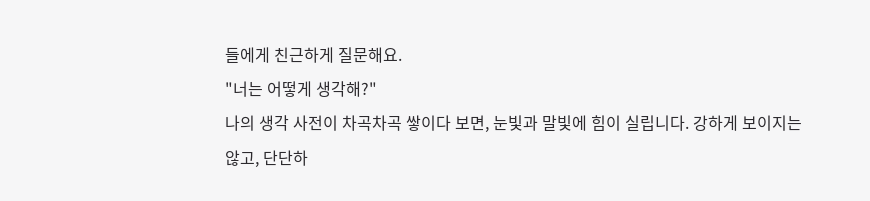들에게 친근하게 질문해요.
"너는 어떻게 생각해?"
나의 생각 사전이 차곡차곡 쌓이다 보면, 눈빛과 말빛에 힘이 실립니다. 강하게 보이지는 않고, 단단하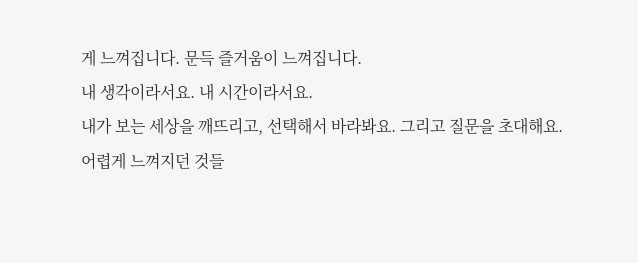게 느껴집니다. 문득 즐거움이 느껴집니다.
내 생각이라서요. 내 시간이라서요.
내가 보는 세상을 깨뜨리고, 선택해서 바라봐요. 그리고 질문을 초대해요.
어렵게 느껴지던 것들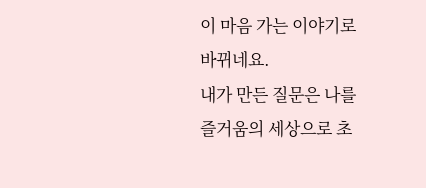이 마음 가는 이야기로 바뀌네요.
내가 만든 질문은 나를 즐거움의 세상으로 초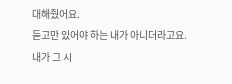대해줬어요.
듣고만 있어야 하는 내가 아니더라고요.
내가 그 시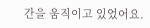간을 움직이고 있었어요.